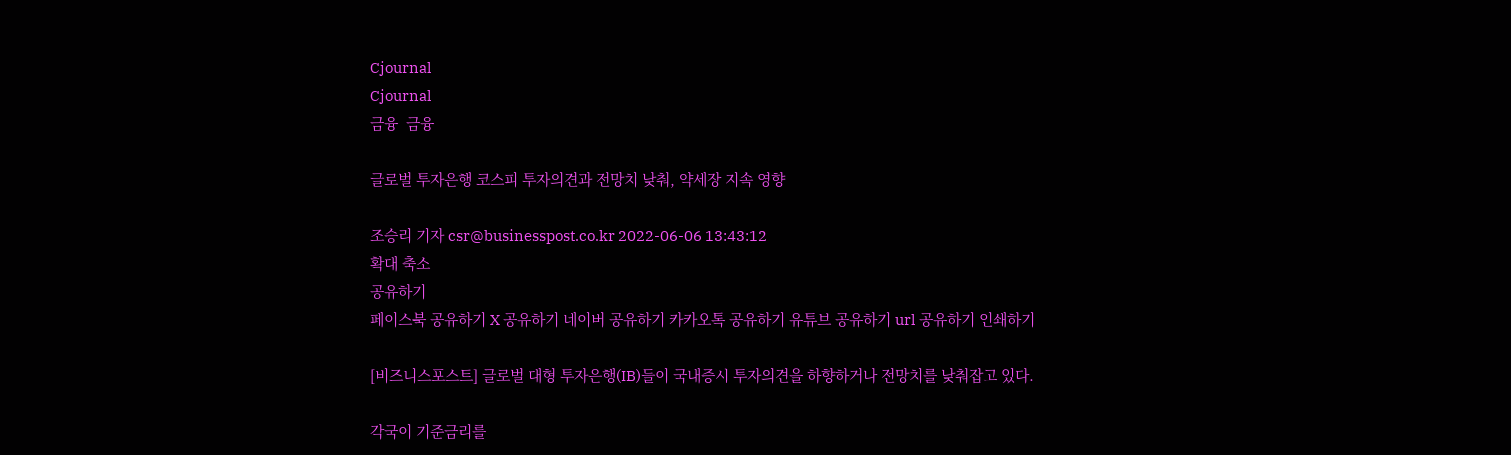Cjournal
Cjournal
금융  금융

글로벌 투자은행 코스피 투자의견과 전망치 낮춰, 약세장 지속 영향

조승리 기자 csr@businesspost.co.kr 2022-06-06 13:43:12
확대 축소
공유하기
페이스북 공유하기 X 공유하기 네이버 공유하기 카카오톡 공유하기 유튜브 공유하기 url 공유하기 인쇄하기

[비즈니스포스트] 글로벌 대형 투자은행(IB)들이 국내증시 투자의견을 하향하거나 전망치를 낮춰잡고 있다.

각국이 기준금리를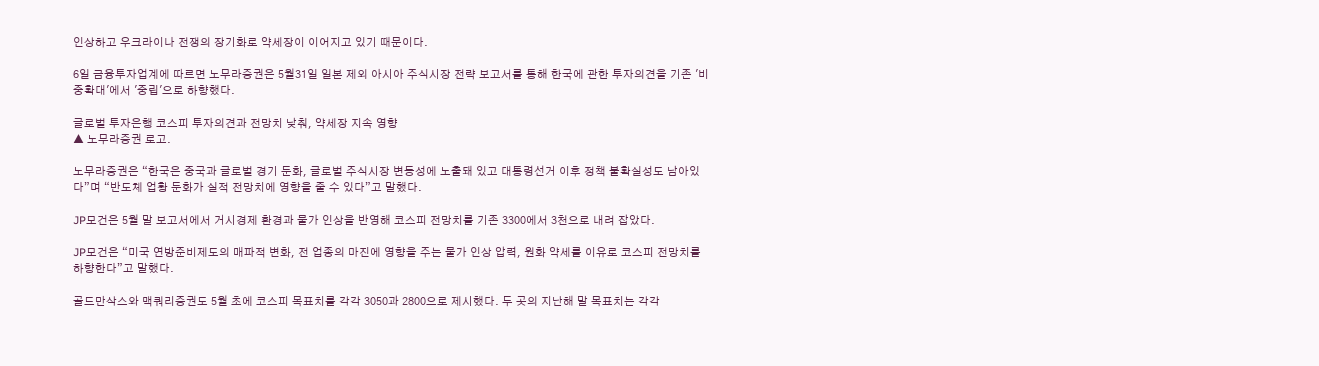인상하고 우크라이나 전쟁의 장기화로 약세장이 이어지고 있기 때문이다.

6일 금융투자업계에 따르면 노무라증권은 5월31일 일본 제외 아시아 주식시장 전략 보고서를 통해 한국에 관한 투자의견을 기존 '비중확대'에서 '중립'으로 하향했다.

글로벌 투자은행 코스피 투자의견과 전망치 낮춰, 약세장 지속 영향
▲ 노무라증권 로고.

노무라증권은 “한국은 중국과 글로벌 경기 둔화, 글로벌 주식시장 변동성에 노출돼 있고 대통령선거 이후 정책 불확실성도 남아있다”며 “반도체 업황 둔화가 실적 전망치에 영향을 줄 수 있다”고 말했다.

JP모건은 5월 말 보고서에서 거시경제 환경과 물가 인상을 반영해 코스피 전망치를 기존 3300에서 3천으로 내려 잡았다.

JP모건은 “미국 연방준비제도의 매파적 변화, 전 업종의 마진에 영향을 주는 물가 인상 압력, 원화 약세를 이유로 코스피 전망치를 하향한다”고 말했다.

골드만삭스와 맥쿼리증권도 5월 초에 코스피 목표치를 각각 3050과 2800으로 제시했다. 두 곳의 지난해 말 목표치는 각각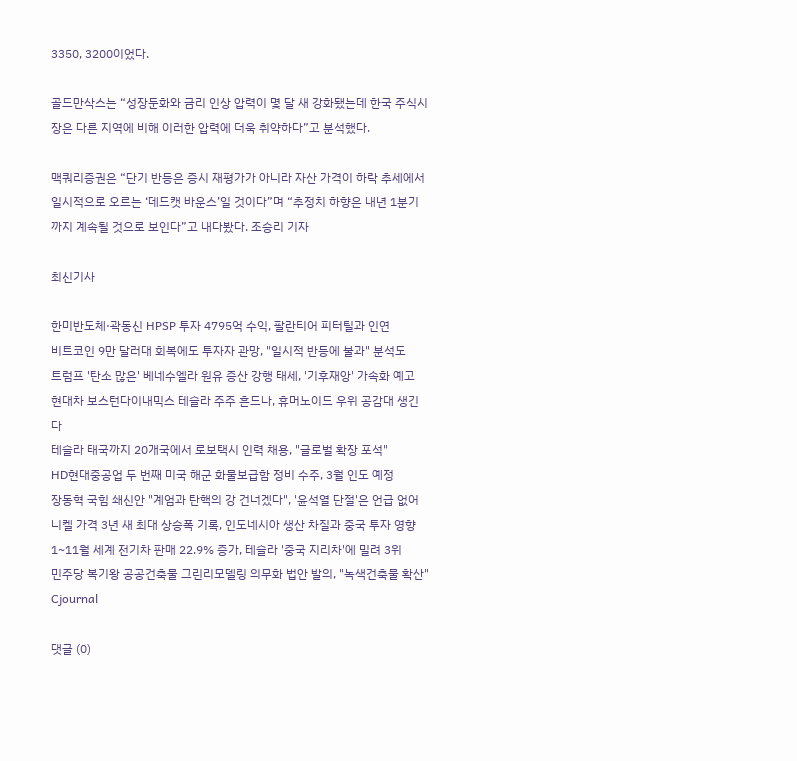3350, 3200이었다.

골드만삭스는 “성장둔화와 금리 인상 압력이 몇 달 새 강화됐는데 한국 주식시장은 다른 지역에 비해 이러한 압력에 더욱 취약하다”고 분석했다.

맥쿼리증권은 “단기 반등은 증시 재평가가 아니라 자산 가격이 하락 추세에서 일시적으로 오르는 ‘데드캣 바운스’일 것이다”며 “추정치 하향은 내년 1분기까지 계속될 것으로 보인다”고 내다봤다. 조승리 기자

최신기사

한미반도체·곽동신 HPSP 투자 4795억 수익, 팔란티어 피터틸과 인연
비트코인 9만 달러대 회복에도 투자자 관망, "일시적 반등에 불과" 분석도
트럼프 '탄소 많은' 베네수엘라 원유 증산 강행 태세, '기후재앙' 가속화 예고
현대차 보스턴다이내믹스 테슬라 주주 흔드나, 휴머노이드 우위 공감대 생긴다
테슬라 태국까지 20개국에서 로보택시 인력 채용, "글로벌 확장 포석"
HD현대중공업 두 번째 미국 해군 화물보급함 정비 수주, 3월 인도 예정
장동혁 국힘 쇄신안 "계엄과 탄핵의 강 건너겠다", '윤석열 단절'은 언급 없어
니켈 가격 3년 새 최대 상승폭 기록, 인도네시아 생산 차질과 중국 투자 영향
1~11월 세계 전기차 판매 22.9% 증가, 테슬라 '중국 지리차'에 밀려 3위
민주당 복기왕 공공건축물 그린리모델링 의무화 법안 발의, "녹색건축물 확산"
Cjournal

댓글 (0)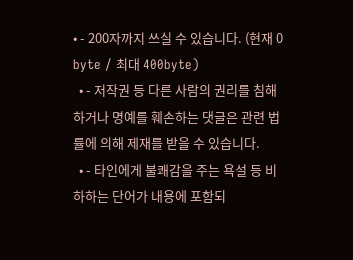• - 200자까지 쓰실 수 있습니다. (현재 0 byte / 최대 400byte)
  • - 저작권 등 다른 사람의 권리를 침해하거나 명예를 훼손하는 댓글은 관련 법률에 의해 제재를 받을 수 있습니다.
  • - 타인에게 불쾌감을 주는 욕설 등 비하하는 단어가 내용에 포함되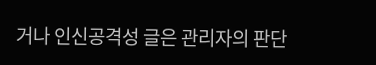거나 인신공격성 글은 관리자의 판단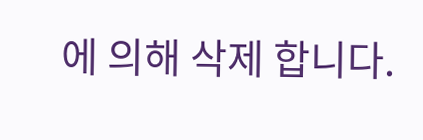에 의해 삭제 합니다.